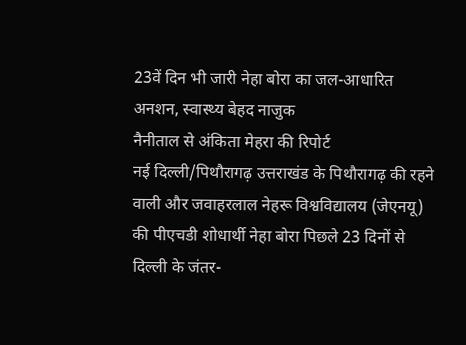23वें दिन भी जारी नेहा बोरा का जल-आधारित अनशन, स्वास्थ्य बेहद नाजुक
नैनीताल से अंकिता मेहरा की रिपोर्ट
नई दिल्ली/पिथौरागढ़ उत्तराखंड के पिथौरागढ़ की रहने वाली और जवाहरलाल नेहरू विश्वविद्यालय (जेएनयू) की पीएचडी शोधार्थी नेहा बोरा पिछले 23 दिनों से दिल्ली के जंतर-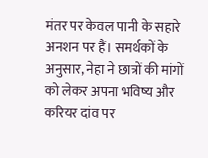मंतर पर केवल पानी के सहारे अनशन पर हैं। समर्थकों के अनुसार, नेहा ने छात्रों की मांगों को लेकर अपना भविष्य और करियर दांव पर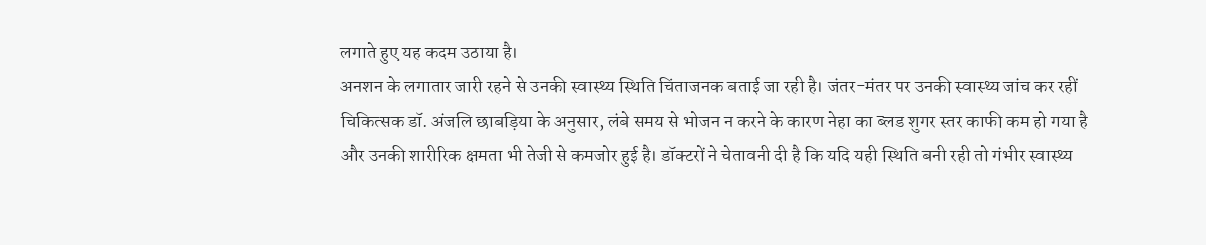लगाते हुए यह कदम उठाया है।
अनशन के लगातार जारी रहने से उनकी स्वास्थ्य स्थिति चिंताजनक बताई जा रही है। जंतर-मंतर पर उनकी स्वास्थ्य जांच कर रहीं चिकित्सक डॉ. अंजलि छाबड़िया के अनुसार, लंबे समय से भोजन न करने के कारण नेहा का ब्लड शुगर स्तर काफी कम हो गया है और उनकी शारीरिक क्षमता भी तेजी से कमजोर हुई है। डॉक्टरों ने चेतावनी दी है कि यदि यही स्थिति बनी रही तो गंभीर स्वास्थ्य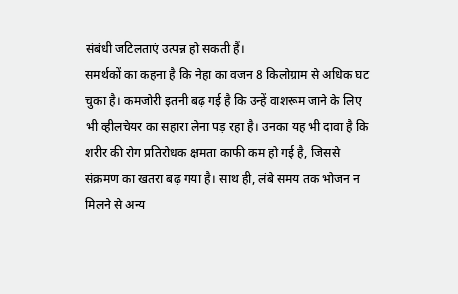संबंधी जटिलताएं उत्पन्न हो सकती हैं।
समर्थकों का कहना है कि नेहा का वजन 8 किलोग्राम से अधिक घट चुका है। कमजोरी इतनी बढ़ गई है कि उन्हें वाशरूम जाने के लिए भी व्हीलचेयर का सहारा लेना पड़ रहा है। उनका यह भी दावा है कि शरीर की रोग प्रतिरोधक क्षमता काफी कम हो गई है, जिससे संक्रमण का खतरा बढ़ गया है। साथ ही, लंबे समय तक भोजन न मिलने से अन्य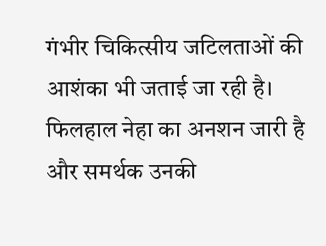गंभीर चिकित्सीय जटिलताओं की आशंका भी जताई जा रही है।
फिलहाल नेहा का अनशन जारी है और समर्थक उनकी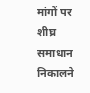मांगों पर शीघ्र समाधान निकालने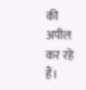की अपील कर रहे हैं।